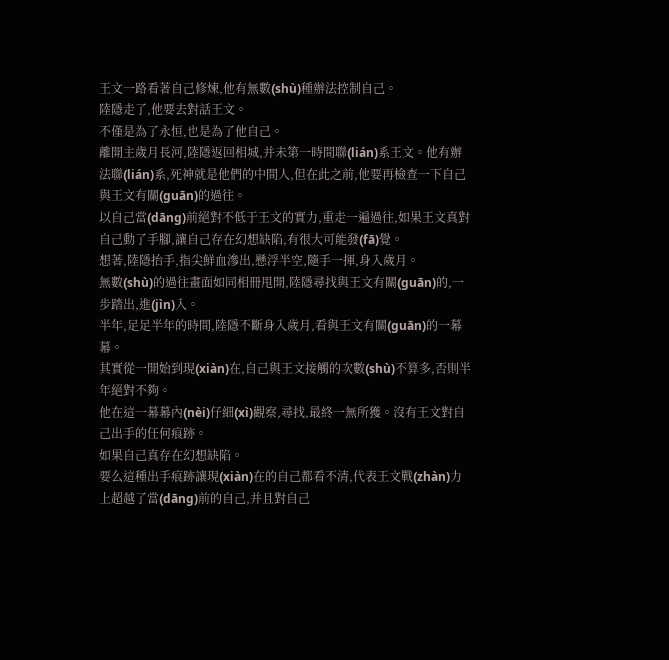王文一路看著自己修煉,他有無數(shù)種辦法控制自己。
陸隱走了,他要去對話王文。
不僅是為了永恒,也是為了他自己。
離開主歲月長河,陸隱返回相城,并未第一時間聯(lián)系王文。他有辦法聯(lián)系,死神就是他們的中間人,但在此之前,他要再檢查一下自己與王文有關(guān)的過往。
以自己當(dāng)前絕對不低于王文的實力,重走一遍過往,如果王文真對自己動了手腳,讓自己存在幻想缺陷,有很大可能發(fā)覺。
想著,陸隱抬手,指尖鮮血滲出,懸浮半空,隨手一揮,身入歲月。
無數(shù)的過往畫面如同相冊甩開,陸隱尋找與王文有關(guān)的,一步踏出,進(jìn)入。
半年,足足半年的時間,陸隱不斷身入歲月,看與王文有關(guān)的一幕幕。
其實從一開始到現(xiàn)在,自己與王文接觸的次數(shù)不算多,否則半年絕對不夠。
他在這一幕幕內(nèi)仔細(xì)觀察,尋找,最終一無所獲。沒有王文對自己出手的任何痕跡。
如果自己真存在幻想缺陷。
要么這種出手痕跡讓現(xiàn)在的自己都看不清,代表王文戰(zhàn)力上超越了當(dāng)前的自己,并且對自己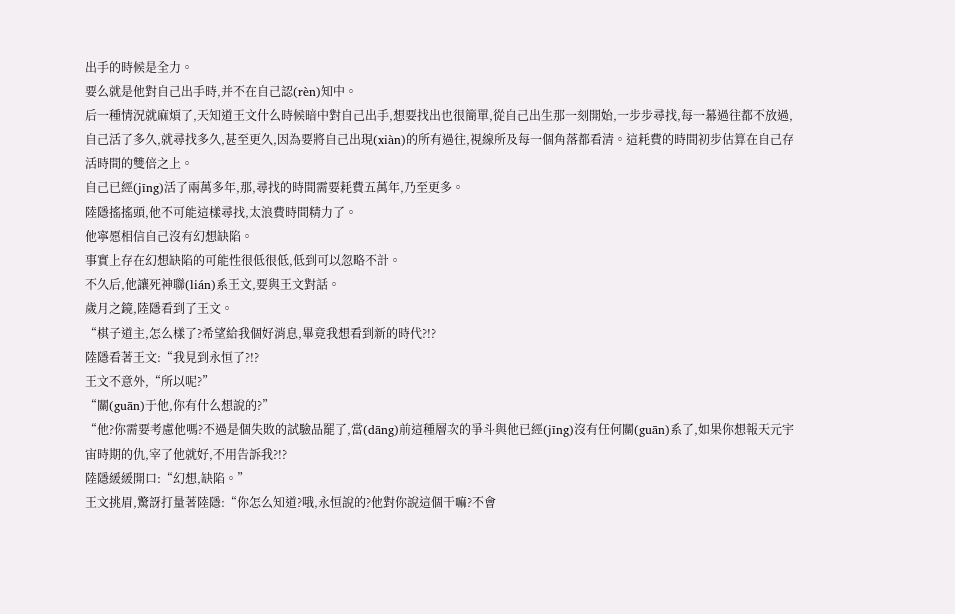出手的時候是全力。
要么就是他對自己出手時,并不在自己認(rèn)知中。
后一種情況就麻煩了,天知道王文什么時候暗中對自己出手,想要找出也很簡單,從自己出生那一刻開始,一步步尋找,每一幕過往都不放過,自己活了多久,就尋找多久,甚至更久,因為要將自己出現(xiàn)的所有過往,視線所及每一個角落都看清。這耗費的時間初步估算在自己存活時間的雙倍之上。
自己已經(jīng)活了兩萬多年,那,尋找的時間需要耗費五萬年,乃至更多。
陸隱搖搖頭,他不可能這樣尋找,太浪費時間精力了。
他寧愿相信自己沒有幻想缺陷。
事實上存在幻想缺陷的可能性很低很低,低到可以忽略不計。
不久后,他讓死神聯(lián)系王文,要與王文對話。
歲月之鏡,陸隱看到了王文。
“棋子道主,怎么樣了?希望給我個好消息,畢竟我想看到新的時代?!?
陸隱看著王文:“我見到永恒了?!?
王文不意外,“所以呢?”
“關(guān)于他,你有什么想說的?”
“他?你需要考慮他嗎?不過是個失敗的試驗品罷了,當(dāng)前這種層次的爭斗與他已經(jīng)沒有任何關(guān)系了,如果你想報天元宇宙時期的仇,宰了他就好,不用告訴我?!?
陸隱緩緩開口:“幻想,缺陷。”
王文挑眉,驚訝打量著陸隱:“你怎么知道?哦,永恒說的?他對你說這個干嘛?不會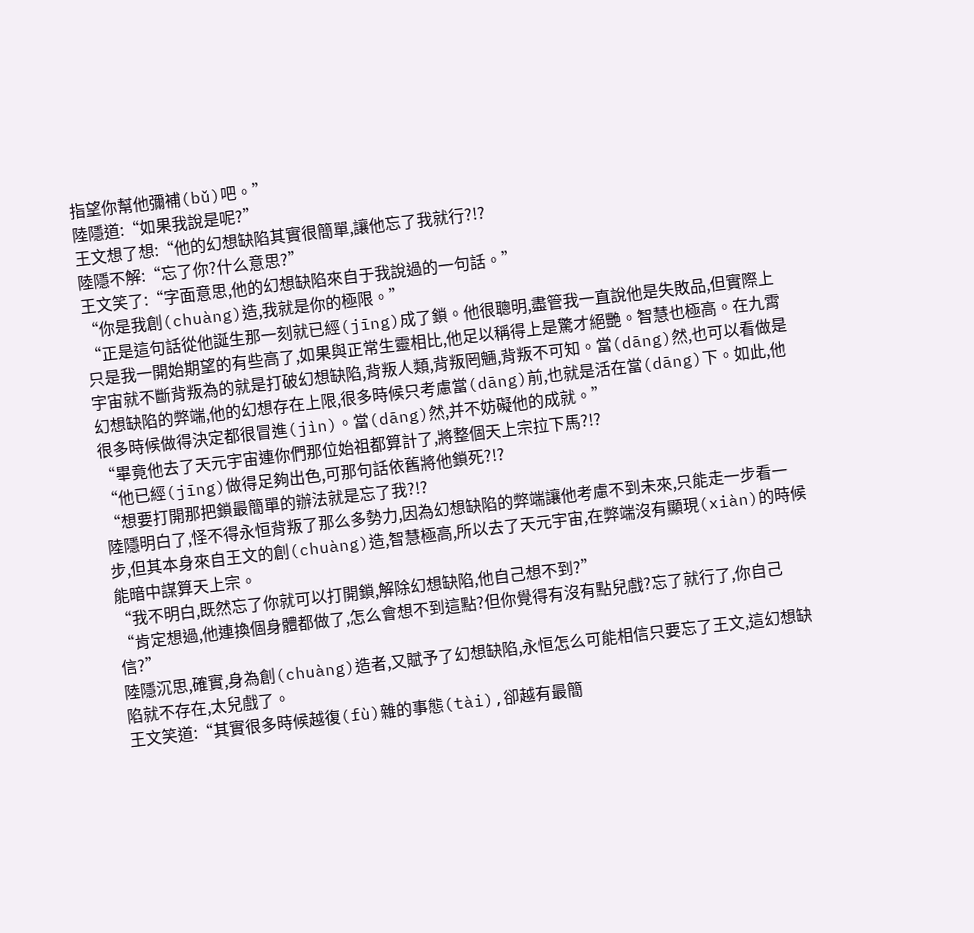指望你幫他彌補(bǔ)吧。”
陸隱道:“如果我說是呢?”
王文想了想:“他的幻想缺陷其實很簡單,讓他忘了我就行?!?
陸隱不解:“忘了你?什么意思?”
王文笑了:“字面意思,他的幻想缺陷來自于我說過的一句話。”
“你是我創(chuàng)造,我就是你的極限。”
“正是這句話從他誕生那一刻就已經(jīng)成了鎖。他很聰明,盡管我一直說他是失敗品,但實際上只是我一開始期望的有些高了,如果與正常生靈相比,他足以稱得上是驚才絕艷。智慧也極高。在九霄宇宙就不斷背叛為的就是打破幻想缺陷,背叛人類,背叛罔魎,背叛不可知。當(dāng)然,也可以看做是幻想缺陷的弊端,他的幻想存在上限,很多時候只考慮當(dāng)前,也就是活在當(dāng)下。如此,他很多時候做得決定都很冒進(jìn)。當(dāng)然,并不妨礙他的成就。”
“畢竟他去了天元宇宙連你們那位始祖都算計了,將整個天上宗拉下馬?!?
“他已經(jīng)做得足夠出色,可那句話依舊將他鎖死?!?
“想要打開那把鎖最簡單的辦法就是忘了我?!?
陸隱明白了,怪不得永恒背叛了那么多勢力,因為幻想缺陷的弊端讓他考慮不到未來,只能走一步看一步,但其本身來自王文的創(chuàng)造,智慧極高,所以去了天元宇宙,在弊端沒有顯現(xiàn)的時候能暗中謀算天上宗。
“我不明白,既然忘了你就可以打開鎖,解除幻想缺陷,他自己想不到?”
“肯定想過,他連換個身體都做了,怎么會想不到這點?但你覺得有沒有點兒戲?忘了就行了,你自己信?”
陸隱沉思,確實,身為創(chuàng)造者,又賦予了幻想缺陷,永恒怎么可能相信只要忘了王文,這幻想缺陷就不存在,太兒戲了。
王文笑道:“其實很多時候越復(fù)雜的事態(tài),卻越有最簡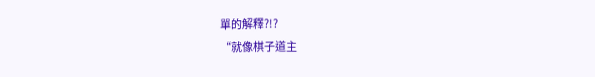單的解釋?!?
“就像棋子道主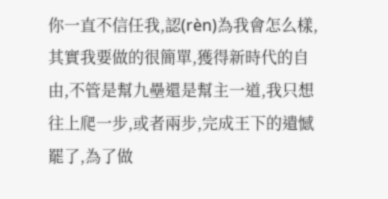你一直不信任我,認(rèn)為我會怎么樣,其實我要做的很簡單,獲得新時代的自由,不管是幫九壘還是幫主一道,我只想往上爬一步,或者兩步,完成王下的遺憾罷了,為了做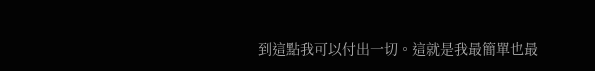到這點我可以付出一切。這就是我最簡單也最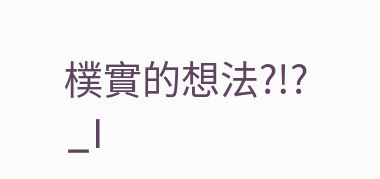樸實的想法?!?
_l